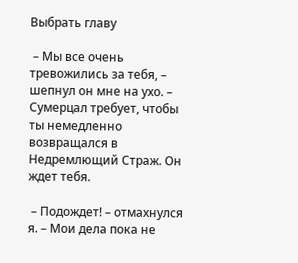Выбрать главу

 – Мы все очень тревожились за тебя, – шепнул он мне на ухо. – Сумерцал требует, чтобы ты немедленно возвращался в Недремлющий Страж. Он ждет тебя.

 – Подождет! – отмахнулся я. – Мои дела пока не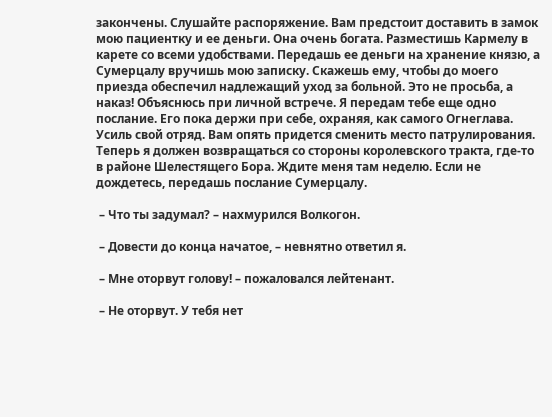закончены. Слушайте распоряжение. Вам предстоит доставить в замок мою пациентку и ее деньги. Она очень богата. Разместишь Кармелу в карете со всеми удобствами. Передашь ее деньги на хранение князю, а Сумерцалу вручишь мою записку. Скажешь ему, чтобы до моего приезда обеспечил надлежащий уход за больной. Это не просьба, а наказ! Объяснюсь при личной встрече. Я передам тебе еще одно послание. Его пока держи при себе, охраняя, как самого Огнеглава.  Усиль свой отряд. Вам опять придется сменить место патрулирования. Теперь я должен возвращаться со стороны королевского тракта, где-то в районе Шелестящего Бора. Ждите меня там неделю. Если не дождетесь, передашь послание Сумерцалу.

 – Что ты задумал? – нахмурился Волкогон.

 – Довести до конца начатое, – невнятно ответил я.

 – Мне оторвут голову! – пожаловался лейтенант.

 – Не оторвут. У тебя нет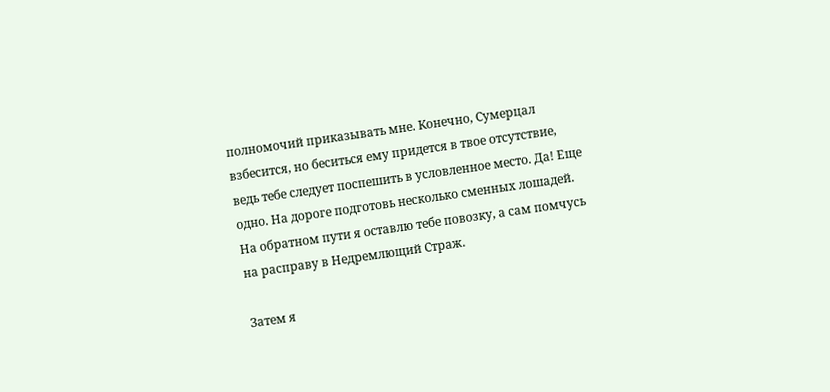полномочий приказывать мне. Конечно, Сумерцал взбесится, но беситься ему придется в твое отсутствие, ведь тебе следует поспешить в условленное место. Да! Еще одно. На дороге подготовь несколько сменных лошадей. На обратном пути я оставлю тебе повозку, а сам помчусь на расправу в Недремлющий Страж.

Затем я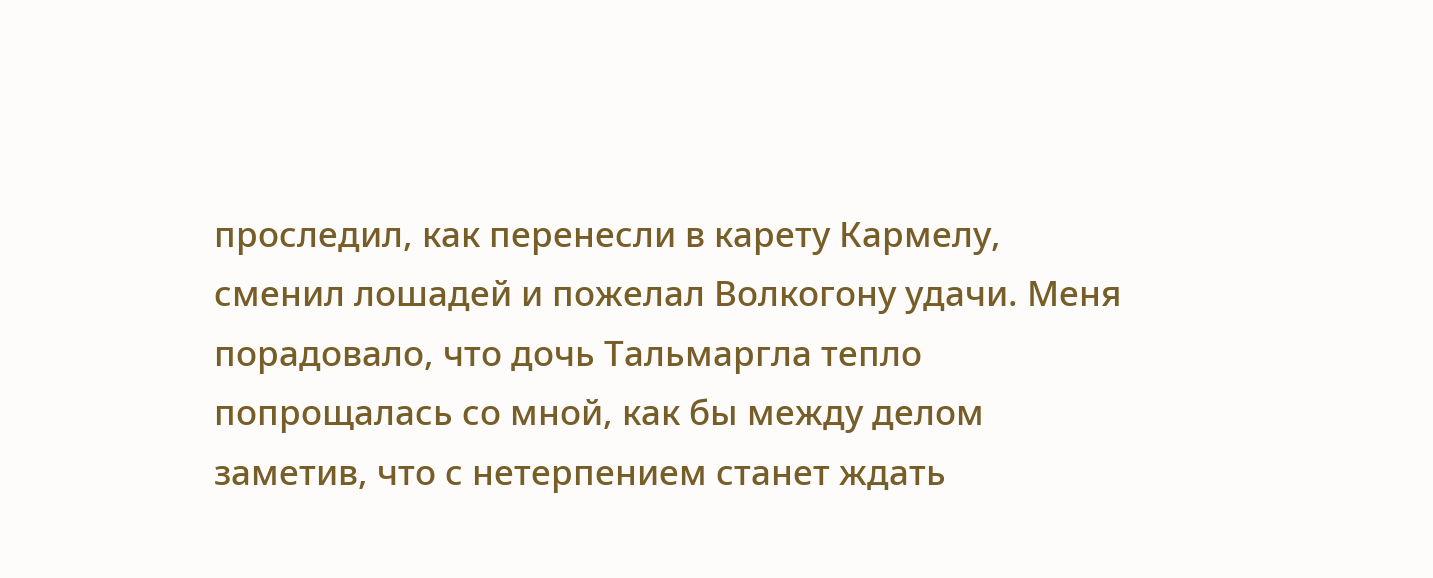проследил, как перенесли в карету Кармелу, сменил лошадей и пожелал Волкогону удачи. Меня порадовало, что дочь Тальмаргла тепло попрощалась со мной, как бы между делом заметив, что с нетерпением станет ждать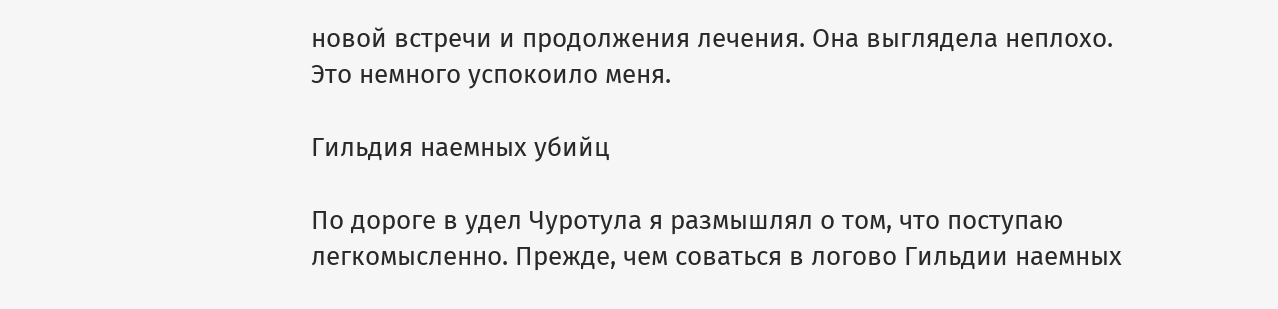новой встречи и продолжения лечения. Она выглядела неплохо. Это немного успокоило меня.

Гильдия наемных убийц

По дороге в удел Чуротула я размышлял о том, что поступаю легкомысленно. Прежде, чем соваться в логово Гильдии наемных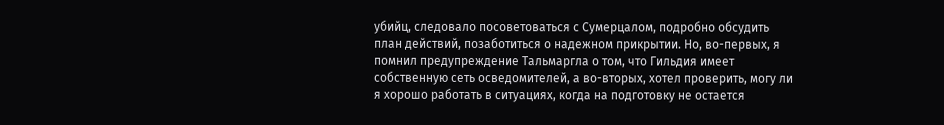убийц, следовало посоветоваться с Сумерцалом, подробно обсудить план действий, позаботиться о надежном прикрытии. Но, во-первых, я помнил предупреждение Тальмаргла о том, что Гильдия имеет собственную сеть осведомителей, а во-вторых, хотел проверить, могу ли я хорошо работать в ситуациях, когда на подготовку не остается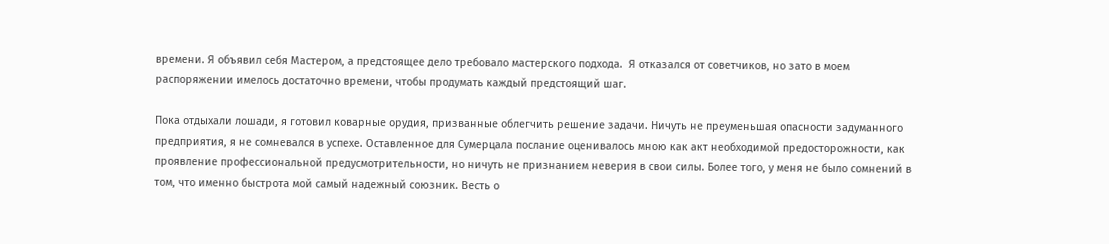времени. Я объявил себя Мастером, а предстоящее дело требовало мастерского подхода.  Я отказался от советчиков, но зато в моем распоряжении имелось достаточно времени, чтобы продумать каждый предстоящий шаг.

Пока отдыхали лошади, я готовил коварные орудия, призванные облегчить решение задачи. Ничуть не преуменьшая опасности задуманного предприятия, я не сомневался в успехе. Оставленное для Сумерцала послание оценивалось мною как акт необходимой предосторожности, как проявление профессиональной предусмотрительности, но ничуть не признанием неверия в свои силы. Более того, у меня не было сомнений в том, что именно быстрота мой самый надежный союзник. Весть о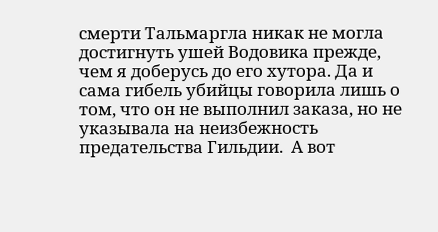смерти Тальмаргла никак не могла достигнуть ушей Водовика прежде, чем я доберусь до его хутора. Да и сама гибель убийцы говорила лишь о том, что он не выполнил заказа, но не указывала на неизбежность предательства Гильдии.  А вот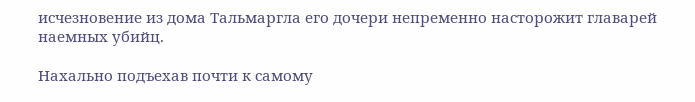исчезновение из дома Тальмаргла его дочери непременно насторожит главарей наемных убийц.

Нахально подъехав почти к самому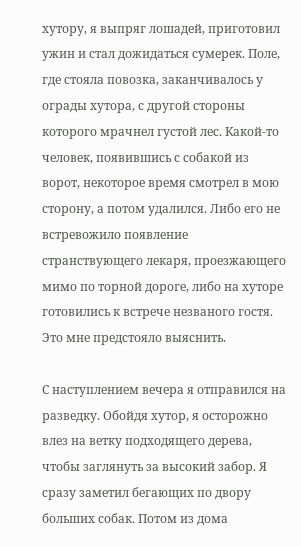хутору, я выпряг лошадей, приготовил ужин и стал дожидаться сумерек. Поле, где стояла повозка, заканчивалось у ограды хутора, с другой стороны которого мрачнел густой лес. Какой-то человек, появившись с собакой из ворот, некоторое время смотрел в мою сторону, а потом удалился. Либо его не встревожило появление странствующего лекаря, проезжающего мимо по торной дороге, либо на хуторе готовились к встрече незваного гостя. Это мне предстояло выяснить.

С наступлением вечера я отправился на разведку. Обойдя хутор, я осторожно влез на ветку подходящего дерева, чтобы заглянуть за высокий забор. Я сразу заметил бегающих по двору больших собак. Потом из дома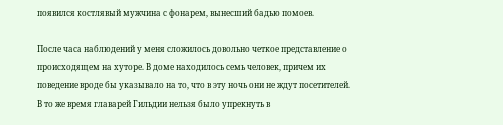появился костлявый мужчина с фонарем, вынесший бадью помоев.

После часа наблюдений у меня сложилось довольно четкое представление о происходящем на хуторе. В доме находилось семь человек, причем их поведение вроде бы указывало на то, что в эту ночь они не ждут посетителей. В то же время главарей Гильдии нельзя было упрекнуть в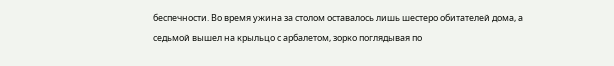беспечности. Во время ужина за столом оставалось лишь шестеро обитателей дома, а седьмой вышел на крыльцо с арбалетом, зорко поглядывая по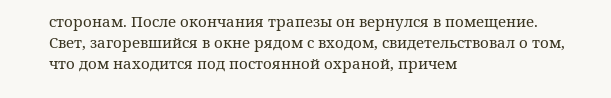сторонам. После окончания трапезы он вернулся в помещение. Свет, загоревшийся в окне рядом с входом, свидетельствовал о том, что дом находится под постоянной охраной, причем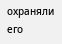охраняли его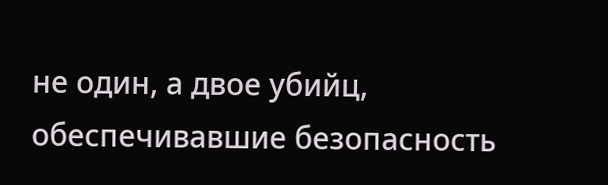не один, а двое убийц, обеспечивавшие безопасность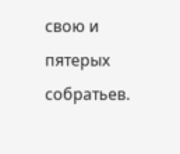свою и пятерых собратьев.